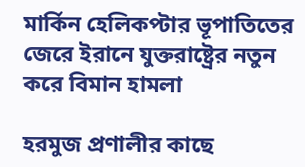মার্কিন হেলিকপ্টার ভূপাতিতের জেরে ইরানে যুক্তরাষ্ট্রের নতুন করে বিমান হামলা

হরমুজ প্রণালীর কাছে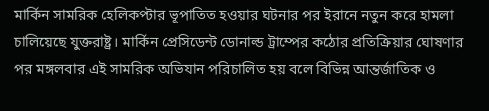মার্কিন সামরিক হেলিকপ্টার ভূপাতিত হওয়ার ঘটনার পর ইরানে নতুন করে হামলা চালিয়েছে যুক্তরাষ্ট্র। মার্কিন প্রেসিডেন্ট ডোনাল্ড ট্রাম্পের কঠোর প্রতিক্রিয়ার ঘোষণার পর মঙ্গলবার এই সামরিক অভিযান পরিচালিত হয় বলে বিভিন্ন আন্তর্জাতিক ও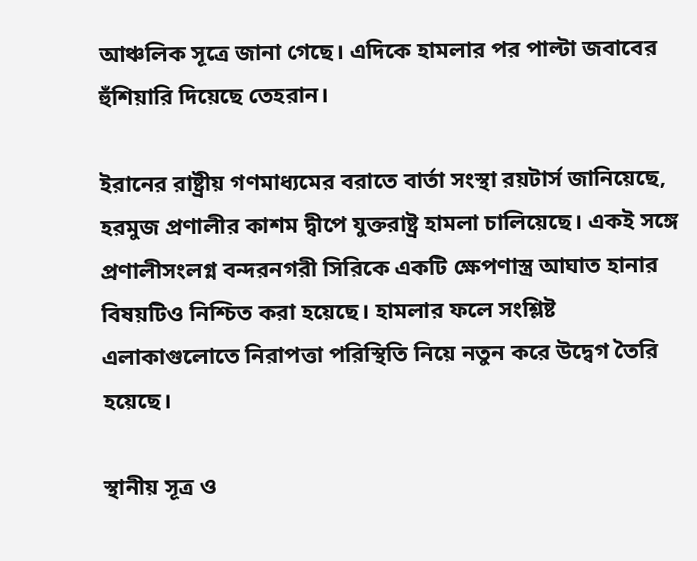আঞ্চলিক সূত্রে জানা গেছে। এদিকে হামলার পর পাল্টা জবাবের হুঁশিয়ারি দিয়েছে তেহরান।

ইরানের রাষ্ট্রীয় গণমাধ্যমের বরাতে বার্তা সংস্থা রয়টার্স জানিয়েছে, হরমুজ প্রণালীর কাশম দ্বীপে যুক্তরাষ্ট্র হামলা চালিয়েছে। একই সঙ্গে প্রণালীসংলগ্ন বন্দরনগরী সিরিকে একটি ক্ষেপণাস্ত্র আঘাত হানার বিষয়টিও নিশ্চিত করা হয়েছে। হামলার ফলে সংশ্লিষ্ট এলাকাগুলোতে নিরাপত্তা পরিস্থিতি নিয়ে নতুন করে উদ্বেগ তৈরি হয়েছে।

স্থানীয় সূত্র ও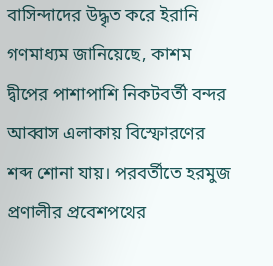বাসিন্দাদের উদ্ধৃত করে ইরানি গণমাধ্যম জানিয়েছে, কাশম দ্বীপের পাশাপাশি নিকটবর্তী বন্দর আব্বাস এলাকায় বিস্ফোরণের শব্দ শোনা যায়। পরবর্তীতে হরমুজ প্রণালীর প্রবেশপথের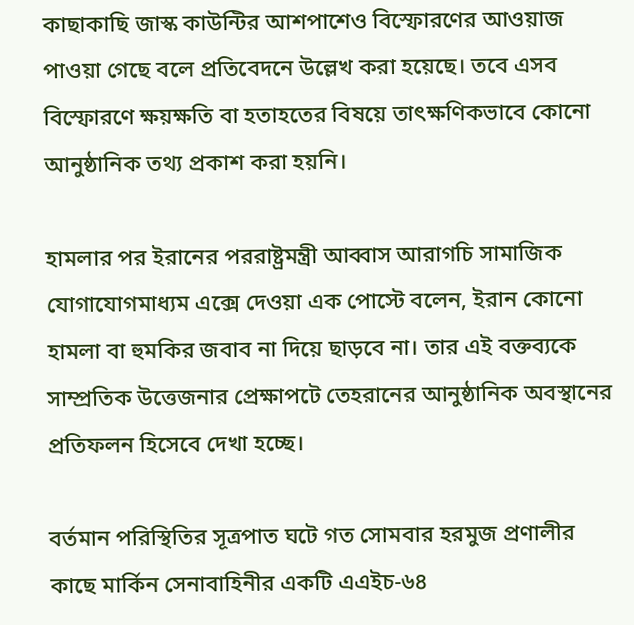কাছাকাছি জাস্ক কাউন্টির আশপাশেও বিস্ফোরণের আওয়াজ পাওয়া গেছে বলে প্রতিবেদনে উল্লেখ করা হয়েছে। তবে এসব বিস্ফোরণে ক্ষয়ক্ষতি বা হতাহতের বিষয়ে তাৎক্ষণিকভাবে কোনো আনুষ্ঠানিক তথ্য প্রকাশ করা হয়নি।

হামলার পর ইরানের পররাষ্ট্রমন্ত্রী আব্বাস আরাগচি সামাজিক যোগাযোগমাধ্যম এক্সে দেওয়া এক পোস্টে বলেন, ইরান কোনো হামলা বা হুমকির জবাব না দিয়ে ছাড়বে না। তার এই বক্তব্যকে সাম্প্রতিক উত্তেজনার প্রেক্ষাপটে তেহরানের আনুষ্ঠানিক অবস্থানের প্রতিফলন হিসেবে দেখা হচ্ছে।

বর্তমান পরিস্থিতির সূত্রপাত ঘটে গত সোমবার হরমুজ প্রণালীর কাছে মার্কিন সেনাবাহিনীর একটি এএইচ-৬৪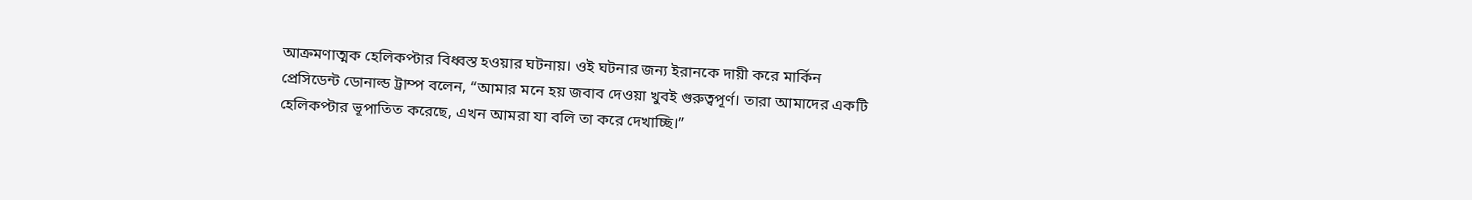আক্রমণাত্মক হেলিকপ্টার বিধ্বস্ত হওয়ার ঘটনায়। ওই ঘটনার জন্য ইরানকে দায়ী করে মার্কিন প্রেসিডেন্ট ডোনাল্ড ট্রাম্প বলেন, “আমার মনে হয় জবাব দেওয়া খুবই গুরুত্বপূর্ণ। তারা আমাদের একটি হেলিকপ্টার ভূপাতিত করেছে, এখন আমরা যা বলি তা করে দেখাচ্ছি।”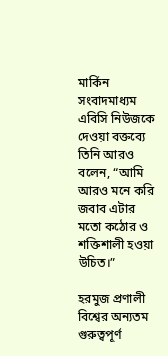মার্কিন সংবাদমাধ্যম এবিসি নিউজকে দেওয়া বক্তব্যে তিনি আরও বলেন, “আমি আরও মনে করি জবাব এটার মতো কঠোর ও শক্তিশালী হওয়া উচিত।”

হরমুজ প্রণালী বিশ্বের অন্যতম গুরুত্বপূর্ণ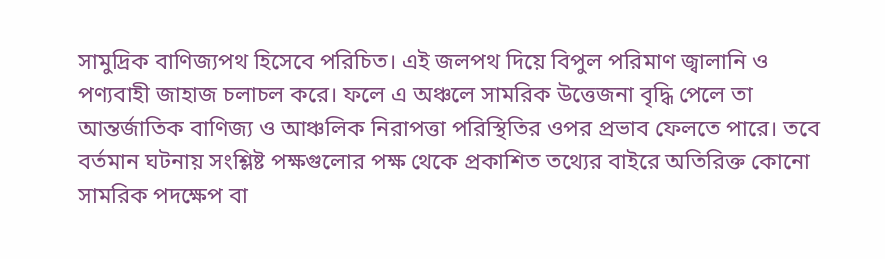সামুদ্রিক বাণিজ্যপথ হিসেবে পরিচিত। এই জলপথ দিয়ে বিপুল পরিমাণ জ্বালানি ও পণ্যবাহী জাহাজ চলাচল করে। ফলে এ অঞ্চলে সামরিক উত্তেজনা বৃদ্ধি পেলে তা আন্তর্জাতিক বাণিজ্য ও আঞ্চলিক নিরাপত্তা পরিস্থিতির ওপর প্রভাব ফেলতে পারে। তবে বর্তমান ঘটনায় সংশ্লিষ্ট পক্ষগুলোর পক্ষ থেকে প্রকাশিত তথ্যের বাইরে অতিরিক্ত কোনো সামরিক পদক্ষেপ বা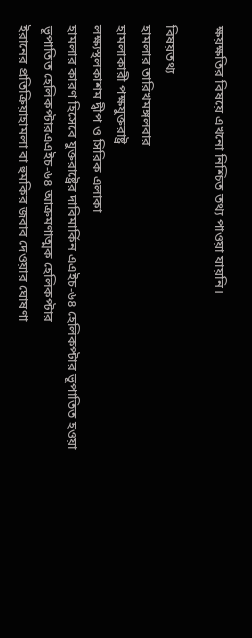ক্ষয়ক্ষতির বিষয়ে এখনো নিশ্চিত তথ্য পাওয়া যায়নি।

বিষয়তথ্য
হামলার তারিখমঙ্গলবার
হামলাকারী পক্ষযুক্তরাষ্ট্র
লক্ষ্যস্থলকাশম দ্বীপ ও সিরিক এলাকা
হামলার কারণ হিসেবে যুক্তরাষ্ট্রের দাবিমার্কিন এএইচ-৬৪ হেলিকপ্টার ভূপাতিত হওয়া
ভূপাতিত হেলিকপ্টারএএইচ-৬৪ আক্রমণাত্মক হেলিকপ্টার
ইরানের প্রতিক্রিয়াহামলা বা হুমকির জবাব দেওয়ার ঘোষণা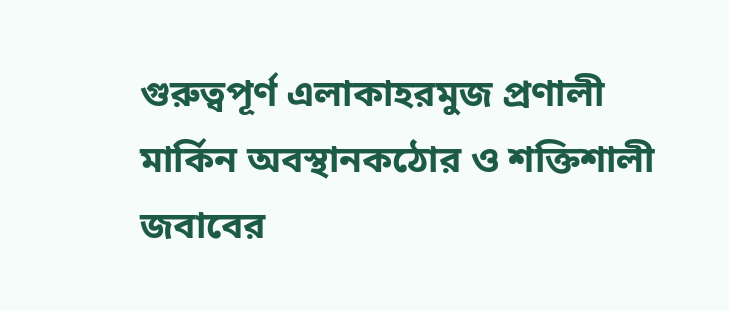গুরুত্বপূর্ণ এলাকাহরমুজ প্রণালী
মার্কিন অবস্থানকঠোর ও শক্তিশালী জবাবের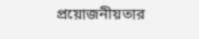প্রয়োজনীয়তার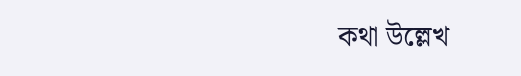কথা উল্লেখ